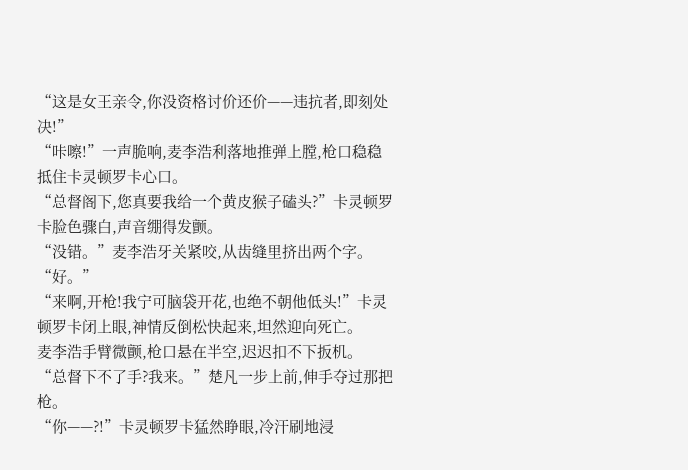“这是女王亲令,你没资格讨价还价——违抗者,即刻处决!”
“咔嚓!”一声脆响,麦李浩利落地推弹上膛,枪口稳稳抵住卡灵顿罗卡心口。
“总督阁下,您真要我给一个黄皮猴子磕头?”卡灵顿罗卡脸色骤白,声音绷得发颤。
“没错。”麦李浩牙关紧咬,从齿缝里挤出两个字。
“好。”
“来啊,开枪!我宁可脑袋开花,也绝不朝他低头!”卡灵顿罗卡闭上眼,神情反倒松快起来,坦然迎向死亡。
麦李浩手臂微颤,枪口悬在半空,迟迟扣不下扳机。
“总督下不了手?我来。”楚凡一步上前,伸手夺过那把枪。
“你——?!”卡灵顿罗卡猛然睁眼,冷汗刷地浸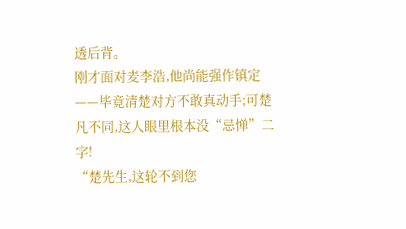透后背。
刚才面对麦李浩,他尚能强作镇定——毕竟清楚对方不敢真动手;可楚凡不同,这人眼里根本没“忌惮”二字!
“楚先生,这轮不到您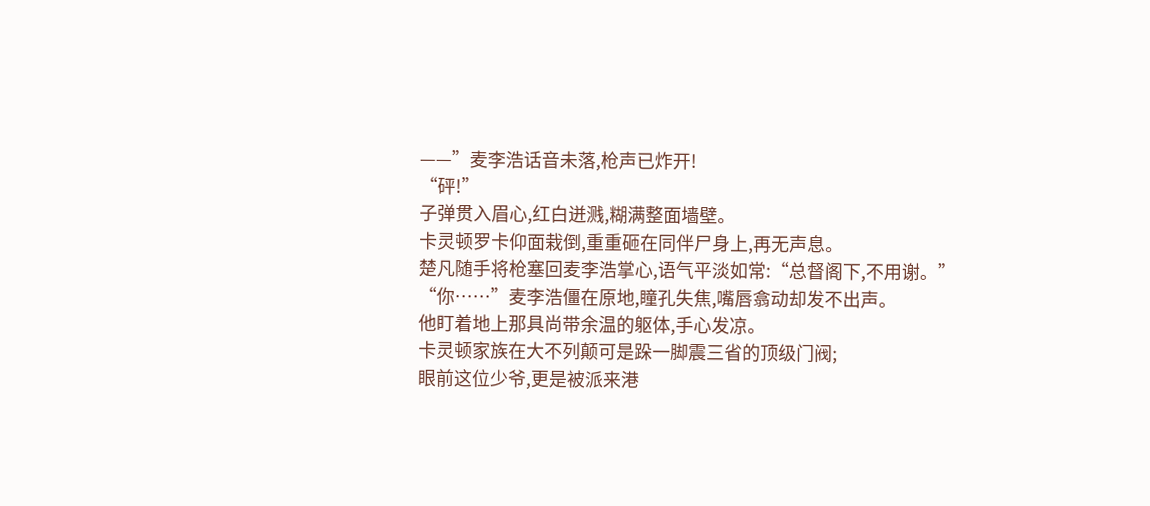——”麦李浩话音未落,枪声已炸开!
“砰!”
子弹贯入眉心,红白迸溅,糊满整面墙壁。
卡灵顿罗卡仰面栽倒,重重砸在同伴尸身上,再无声息。
楚凡随手将枪塞回麦李浩掌心,语气平淡如常:“总督阁下,不用谢。”
“你……”麦李浩僵在原地,瞳孔失焦,嘴唇翕动却发不出声。
他盯着地上那具尚带余温的躯体,手心发凉。
卡灵顿家族在大不列颠可是跺一脚震三省的顶级门阀;
眼前这位少爷,更是被派来港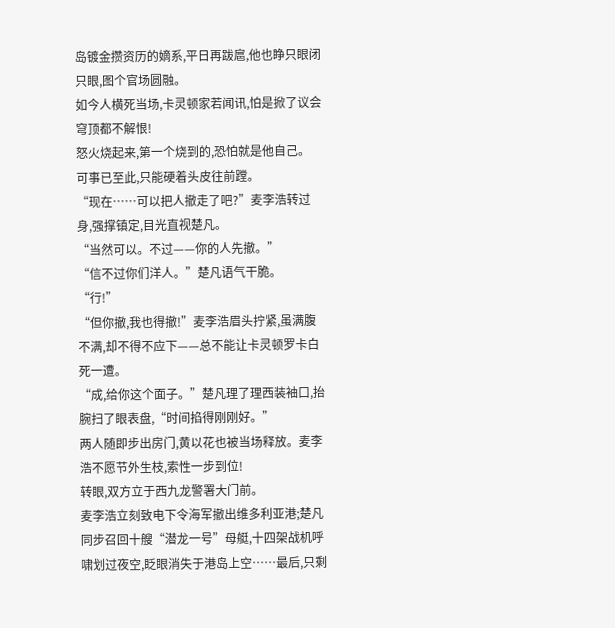岛镀金攒资历的嫡系,平日再跋扈,他也睁只眼闭只眼,图个官场圆融。
如今人横死当场,卡灵顿家若闻讯,怕是掀了议会穹顶都不解恨!
怒火烧起来,第一个烧到的,恐怕就是他自己。
可事已至此,只能硬着头皮往前蹚。
“现在……可以把人撤走了吧?”麦李浩转过身,强撑镇定,目光直视楚凡。
“当然可以。不过——你的人先撤。”
“信不过你们洋人。”楚凡语气干脆。
“行!”
“但你撤,我也得撤!”麦李浩眉头拧紧,虽满腹不满,却不得不应下——总不能让卡灵顿罗卡白死一遭。
“成,给你这个面子。”楚凡理了理西装袖口,抬腕扫了眼表盘,“时间掐得刚刚好。”
两人随即步出房门,黄以花也被当场释放。麦李浩不愿节外生枝,索性一步到位!
转眼,双方立于西九龙警署大门前。
麦李浩立刻致电下令海军撤出维多利亚港;楚凡同步召回十艘“潜龙一号”母艇,十四架战机呼啸划过夜空,眨眼消失于港岛上空……最后,只剩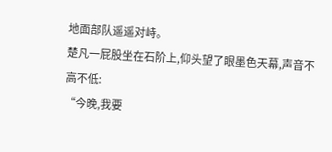地面部队遥遥对峙。
楚凡一屁股坐在石阶上,仰头望了眼墨色天幕,声音不高不低:
“今晚,我要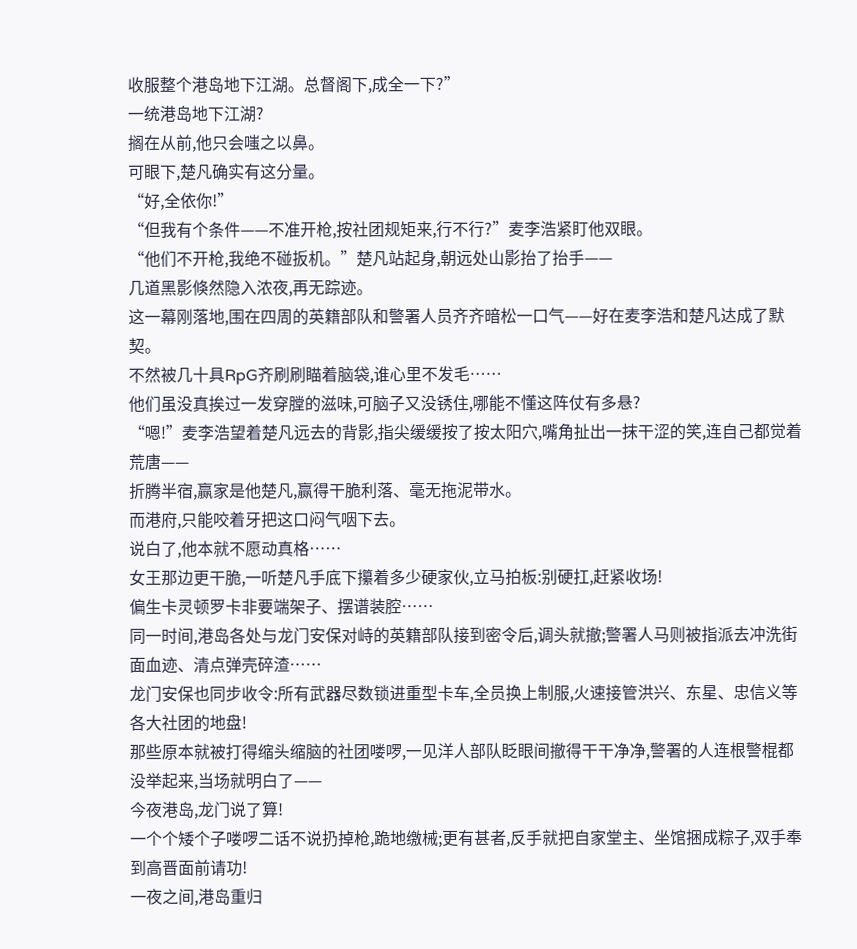收服整个港岛地下江湖。总督阁下,成全一下?”
一统港岛地下江湖?
搁在从前,他只会嗤之以鼻。
可眼下,楚凡确实有这分量。
“好,全依你!”
“但我有个条件——不准开枪,按社团规矩来,行不行?”麦李浩紧盯他双眼。
“他们不开枪,我绝不碰扳机。”楚凡站起身,朝远处山影抬了抬手——
几道黑影倏然隐入浓夜,再无踪迹。
这一幕刚落地,围在四周的英籍部队和警署人员齐齐暗松一口气——好在麦李浩和楚凡达成了默契。
不然被几十具RpG齐刷刷瞄着脑袋,谁心里不发毛……
他们虽没真挨过一发穿膛的滋味,可脑子又没锈住,哪能不懂这阵仗有多悬?
“嗯!”麦李浩望着楚凡远去的背影,指尖缓缓按了按太阳穴,嘴角扯出一抹干涩的笑,连自己都觉着荒唐——
折腾半宿,赢家是他楚凡,赢得干脆利落、毫无拖泥带水。
而港府,只能咬着牙把这口闷气咽下去。
说白了,他本就不愿动真格……
女王那边更干脆,一听楚凡手底下攥着多少硬家伙,立马拍板:别硬扛,赶紧收场!
偏生卡灵顿罗卡非要端架子、摆谱装腔……
同一时间,港岛各处与龙门安保对峙的英籍部队接到密令后,调头就撤;警署人马则被指派去冲洗街面血迹、清点弹壳碎渣……
龙门安保也同步收令:所有武器尽数锁进重型卡车,全员换上制服,火速接管洪兴、东星、忠信义等各大社团的地盘!
那些原本就被打得缩头缩脑的社团喽啰,一见洋人部队眨眼间撤得干干净净,警署的人连根警棍都没举起来,当场就明白了——
今夜港岛,龙门说了算!
一个个矮个子喽啰二话不说扔掉枪,跪地缴械;更有甚者,反手就把自家堂主、坐馆捆成粽子,双手奉到高晋面前请功!
一夜之间,港岛重归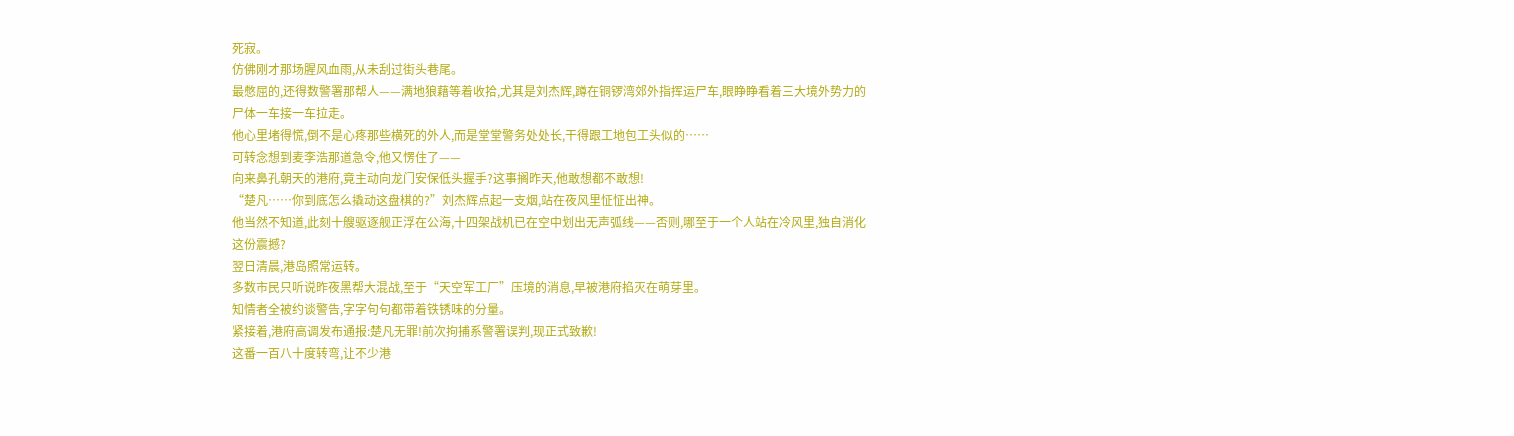死寂。
仿佛刚才那场腥风血雨,从未刮过街头巷尾。
最憋屈的,还得数警署那帮人——满地狼藉等着收拾,尤其是刘杰辉,蹲在铜锣湾郊外指挥运尸车,眼睁睁看着三大境外势力的尸体一车接一车拉走。
他心里堵得慌,倒不是心疼那些横死的外人,而是堂堂警务处处长,干得跟工地包工头似的……
可转念想到麦李浩那道急令,他又愣住了——
向来鼻孔朝天的港府,竟主动向龙门安保低头握手?这事搁昨天,他敢想都不敢想!
“楚凡……你到底怎么撬动这盘棋的?”刘杰辉点起一支烟,站在夜风里怔怔出神。
他当然不知道,此刻十艘驱逐舰正浮在公海,十四架战机已在空中划出无声弧线——否则,哪至于一个人站在冷风里,独自消化这份震撼?
翌日清晨,港岛照常运转。
多数市民只听说昨夜黑帮大混战,至于“天空军工厂”压境的消息,早被港府掐灭在萌芽里。
知情者全被约谈警告,字字句句都带着铁锈味的分量。
紧接着,港府高调发布通报:楚凡无罪!前次拘捕系警署误判,现正式致歉!
这番一百八十度转弯,让不少港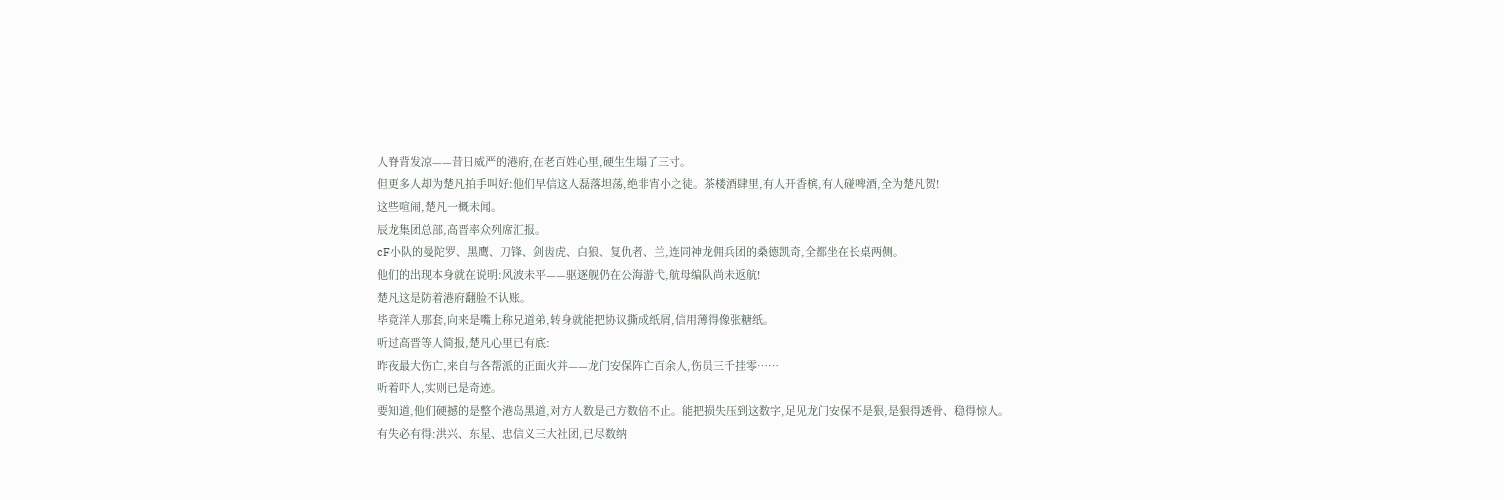人脊背发凉——昔日威严的港府,在老百姓心里,硬生生塌了三寸。
但更多人却为楚凡拍手叫好:他们早信这人磊落坦荡,绝非宵小之徒。茶楼酒肆里,有人开香槟,有人碰啤酒,全为楚凡贺!
这些喧闹,楚凡一概未闻。
辰龙集团总部,高晋率众列席汇报。
cF小队的曼陀罗、黑鹰、刀锋、剑齿虎、白狼、复仇者、兰,连同神龙佣兵团的桑德凯奇,全都坐在长桌两侧。
他们的出现本身就在说明:风波未平——驱逐舰仍在公海游弋,航母编队尚未返航!
楚凡这是防着港府翻脸不认账。
毕竟洋人那套,向来是嘴上称兄道弟,转身就能把协议撕成纸屑,信用薄得像张糖纸。
听过高晋等人简报,楚凡心里已有底:
昨夜最大伤亡,来自与各帮派的正面火并——龙门安保阵亡百余人,伤员三千挂零……
听着吓人,实则已是奇迹。
要知道,他们硬撼的是整个港岛黑道,对方人数是己方数倍不止。能把损失压到这数字,足见龙门安保不是狠,是狠得透骨、稳得惊人。
有失必有得:洪兴、东星、忠信义三大社团,已尽数纳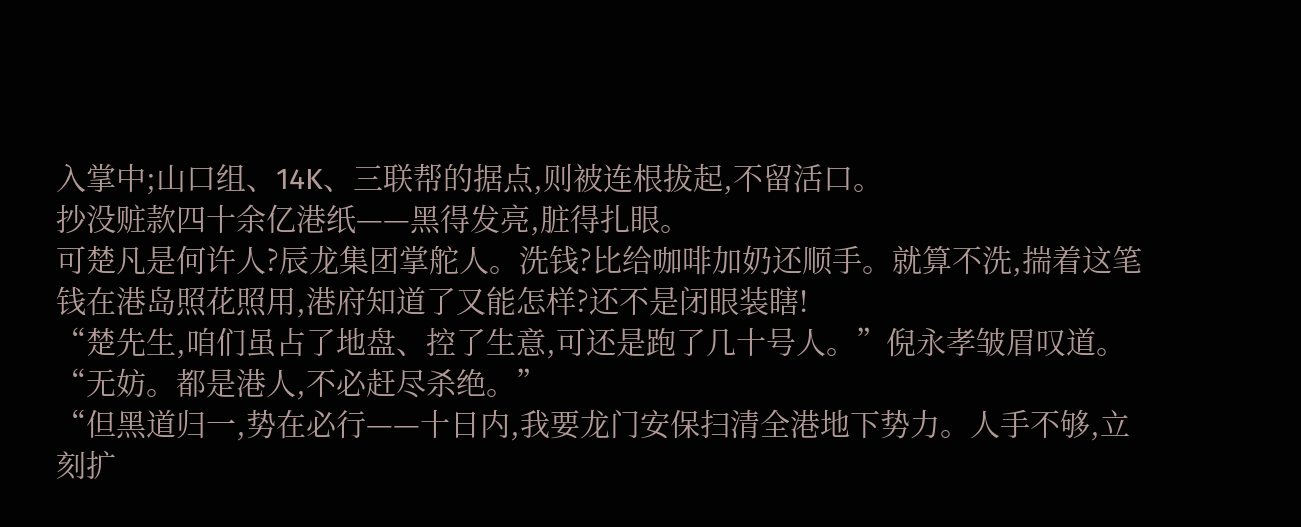入掌中;山口组、14K、三联帮的据点,则被连根拔起,不留活口。
抄没赃款四十余亿港纸——黑得发亮,脏得扎眼。
可楚凡是何许人?辰龙集团掌舵人。洗钱?比给咖啡加奶还顺手。就算不洗,揣着这笔钱在港岛照花照用,港府知道了又能怎样?还不是闭眼装瞎!
“楚先生,咱们虽占了地盘、控了生意,可还是跑了几十号人。”倪永孝皱眉叹道。
“无妨。都是港人,不必赶尽杀绝。”
“但黑道归一,势在必行——十日内,我要龙门安保扫清全港地下势力。人手不够,立刻扩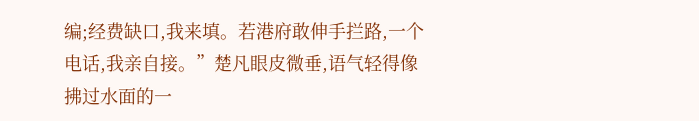编;经费缺口,我来填。若港府敢伸手拦路,一个电话,我亲自接。”楚凡眼皮微垂,语气轻得像拂过水面的一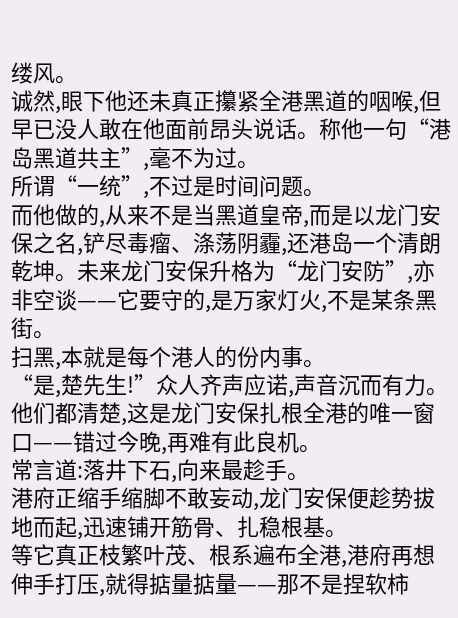缕风。
诚然,眼下他还未真正攥紧全港黑道的咽喉,但早已没人敢在他面前昂头说话。称他一句“港岛黑道共主”,毫不为过。
所谓“一统”,不过是时间问题。
而他做的,从来不是当黑道皇帝,而是以龙门安保之名,铲尽毒瘤、涤荡阴霾,还港岛一个清朗乾坤。未来龙门安保升格为“龙门安防”,亦非空谈——它要守的,是万家灯火,不是某条黑街。
扫黑,本就是每个港人的份内事。
“是,楚先生!”众人齐声应诺,声音沉而有力。
他们都清楚,这是龙门安保扎根全港的唯一窗口——错过今晚,再难有此良机。
常言道:落井下石,向来最趁手。
港府正缩手缩脚不敢妄动,龙门安保便趁势拔地而起,迅速铺开筋骨、扎稳根基。
等它真正枝繁叶茂、根系遍布全港,港府再想伸手打压,就得掂量掂量——那不是捏软柿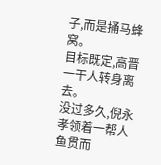子,而是捅马蜂窝。
目标既定,高晋一干人转身离去。
没过多久,倪永孝领着一帮人鱼贯而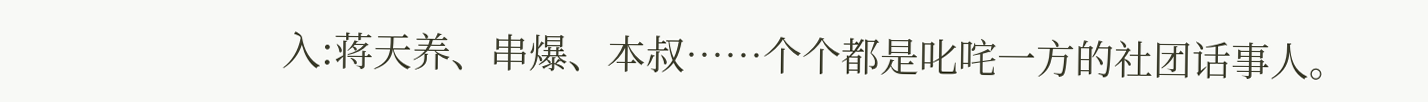入:蒋天养、串爆、本叔……个个都是叱咤一方的社团话事人。